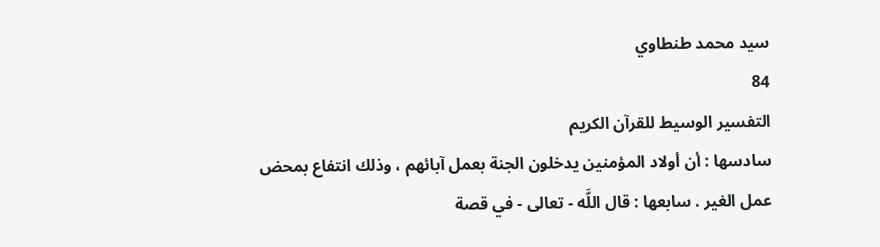سيد محمد طنطاوي
84
التفسير الوسيط للقرآن الكريم
سادسها : أن أولاد المؤمنين يدخلون الجنة بعمل آبائهم ، وذلك انتفاع بمحض عمل الغير . سابعها : قال اللَّه - تعالى - في قصة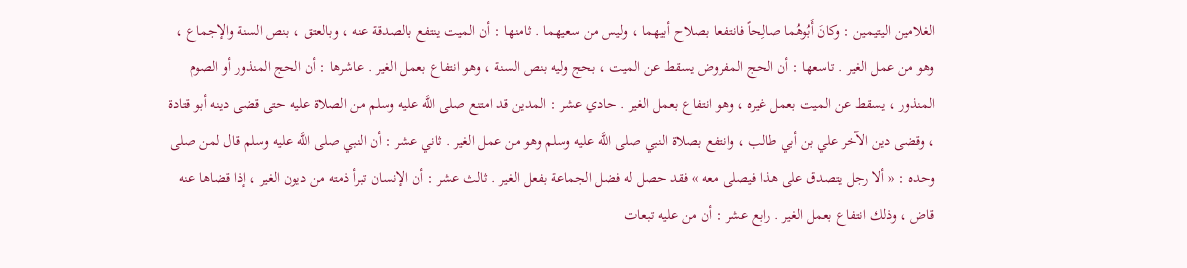الغلامين اليتيمين : وكانَ أَبُوهُما صالِحاً فانتفعا بصلاح أبيهما ، وليس من سعيهما . ثامنها : أن الميت ينتفع بالصدقة عنه ، وبالعتق ، بنص السنة والإجماع ، وهو من عمل الغير . تاسعها : أن الحج المفروض يسقط عن الميت ، بحج وليه بنص السنة ، وهو انتفاع بعمل الغير . عاشرها : أن الحج المنذور أو الصوم المنذور ، يسقط عن الميت بعمل غيره ، وهو انتفاع بعمل الغير . حادي عشر : المدين قد امتنع صلى اللَّه عليه وسلم من الصلاة عليه حتى قضى دينه أبو قتادة ، وقضى دين الآخر علي بن أبي طالب ، وانتفع بصلاة النبي صلى اللَّه عليه وسلم وهو من عمل الغير . ثاني عشر : أن النبي صلى اللَّه عليه وسلم قال لمن صلى وحده : « ألا رجل يتصدق على هذا فيصلى معه » فقد حصل له فضل الجماعة بفعل الغير . ثالث عشر : أن الإنسان تبرأ ذمته من ديون الغير ، إذا قضاها عنه قاض ، وذلك انتفاع بعمل الغير . رابع عشر : أن من عليه تبعات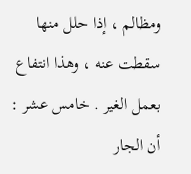ومظالم ، إذا حلل منها سقطت عنه ، وهذا انتفاع بعمل الغير . خامس عشر : أن الجار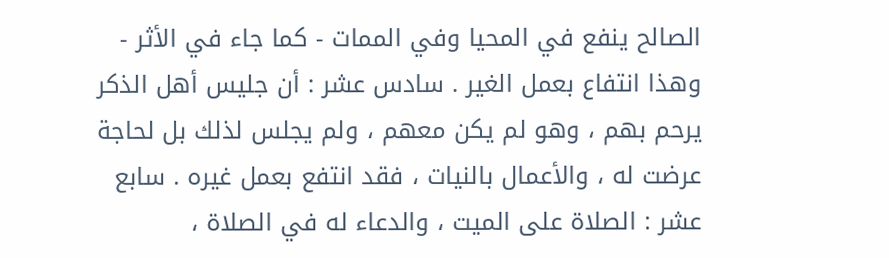الصالح ينفع في المحيا وفي الممات - كما جاء في الأثر - وهذا انتفاع بعمل الغير . سادس عشر : أن جليس أهل الذكر يرحم بهم ، وهو لم يكن معهم ، ولم يجلس لذلك بل لحاجة عرضت له ، والأعمال بالنيات ، فقد انتفع بعمل غيره . سابع عشر : الصلاة على الميت ، والدعاء له في الصلاة ،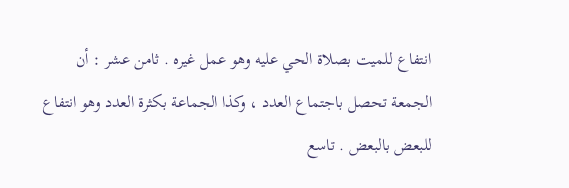انتفاع للميت بصلاة الحي عليه وهو عمل غيره . ثامن عشر : أن الجمعة تحصل باجتماع العدد ، وكذا الجماعة بكثرة العدد وهو انتفاع للبعض بالبعض . تاسع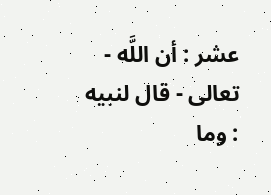عشر : أن اللَّه - تعالى - قال لنبيه : وما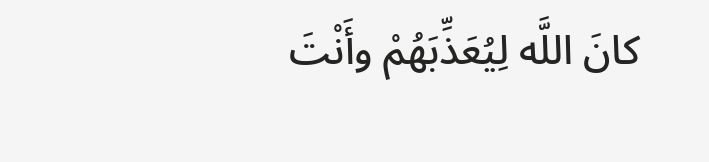كانَ اللَّه لِيُعَذِّبَهُمْ وأَنْتَ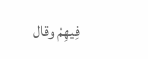فِيهِمْ وقال